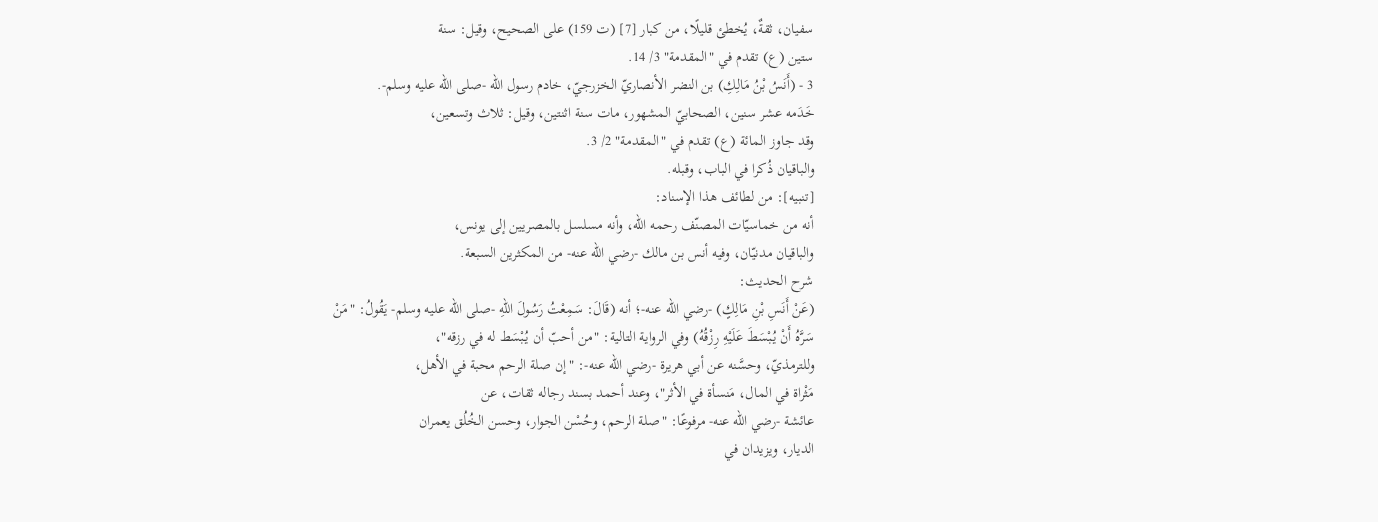سفيان، ثقةٌ، يُخطئ قليلًا، من كبار [7] (ت 159) على الصحيح، وقيل: سنة
ستين (ع) تقدم في "المقدمة" 3/ 14.
3 - (أَنَسُ بْنُ مَالِكِ) بن النضر الأنصاريّ الخزرجيّ، خادم رسول الله -صلى الله عليه وسلم-.
خَدَمه عشر سنين، الصحابيّ المشهور، مات سنة اثنتين، وقيل: ثلاث وتسعين،
وقد جاوز المائة (ع) تقدم في "المقدمة" 2/ 3.
والباقيان ذُكرا في الباب، وقبله.
[تنبيه]: من لطائف هذا الإسناد:
أنه من خماسيّات المصنّف رحمه الله، وأنه مسلسل بالمصريين إلى يونس،
والباقيان مدنيّان، وفيه أنس بن مالك -رضي الله عنه- من المكثرين السبعة.
شرح الحديث:
(عَنْ أَنَسِ بْنِ مَالِكٍ) -رضي الله عنه-؛ أنه (قَالَ: سَمِعْتُ رَسُولَ اللهِ -صلى الله عليه وسلم- يَقُولُ: "مَنْ
سَرَّهُ أَنْ يُبْسَطَ عَلَيْهِ رِزْقُهُ) وفي الرواية التالية: "من أحبّ أن يُبْسَط له في رزقه"،
وللترمذيّ، وحسَّنه عن أبي هريرة -رضي الله عنه-: "إن صلة الرحم محبة في الأهل،
مَثْراة في المال، مَنسأة في الأثر"، وعند أحمد بسند رجاله ثقات، عن
عائشة -رضي الله عنه- مرفوعًا: "صلة الرحم، وحُسْن الجوار، وحسن الخُلُق يعمران
الديار، ويزيدان في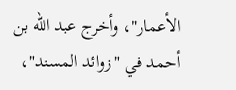الأعمار"، وأخرج عبد الله بن أحمد في "زوائد المسند"،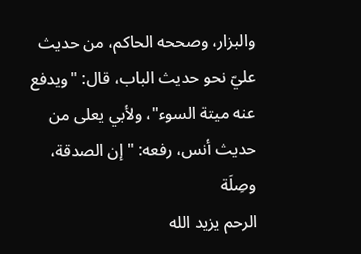والبزار، وصححه الحاكم، من حديث عليّ نحو حديث الباب، قال: "ويدفع
عنه ميتة السوء"، ولأبي يعلى من حديث أنس، رفعه: "إن الصدقة، وصِلَة
الرحم يزيد الله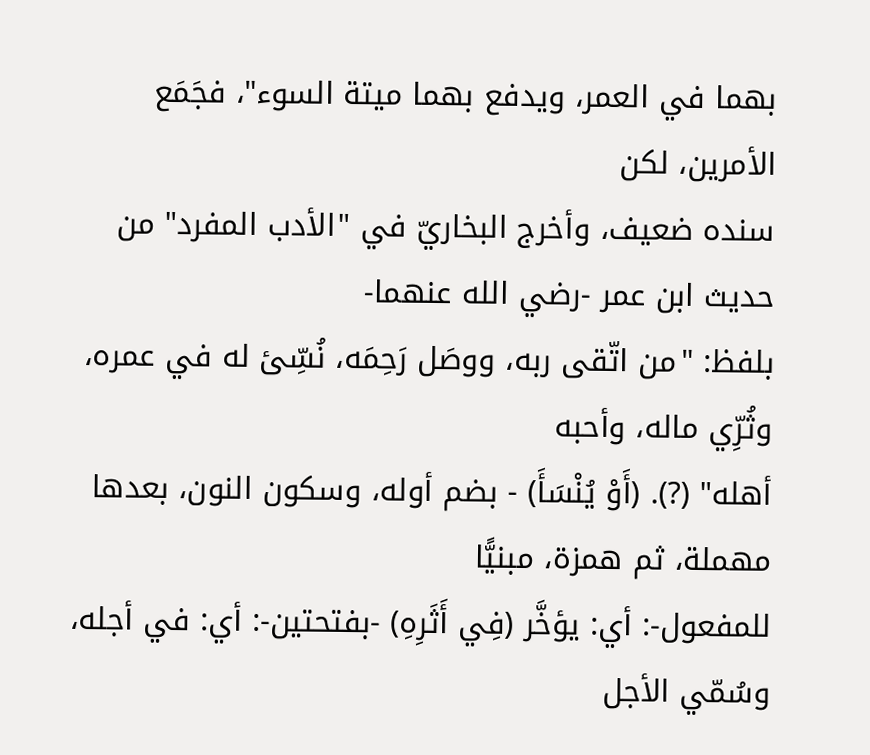بهما في العمر، ويدفع بهما ميتة السوء"، فجَمَع الأمرين، لكن
سنده ضعيف، وأخرج البخاريّ في "الأدب المفرد" من حديث ابن عمر -رضي الله عنهما-
بلفظ: "من اتّقى ربه، ووصَل رَحِمَه، نُسِّئ له في عمره، وثُرِّي ماله، وأحبه
أهله" (?). (أَوْ يُنْسَأَ) - بضم أوله، وسكون النون، بعدها مهملة، ثم همزة، مبنيًّا
للمفعول-: أي: يؤخَّر (فِي أَثَرِهِ) -بفتحتين-: أي: في أجله، وسُمّي الأجل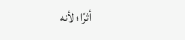أثرًا؛ لأنه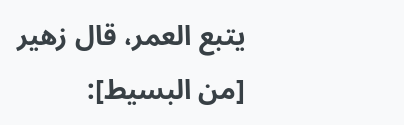يتبع العمر، قال زهير [من البسيط]: